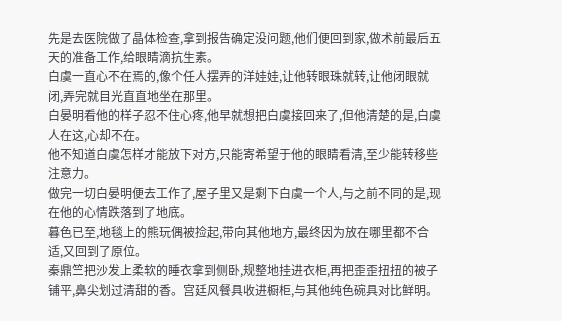先是去医院做了晶体检查,拿到报告确定没问题,他们便回到家,做术前最后五天的准备工作,给眼睛滴抗生素。
白虞一直心不在焉的,像个任人摆弄的洋娃娃,让他转眼珠就转,让他闭眼就闭,弄完就目光直直地坐在那里。
白晏明看他的样子忍不住心疼,他早就想把白虞接回来了,但他清楚的是,白虞人在这,心却不在。
他不知道白虞怎样才能放下对方,只能寄希望于他的眼睛看清,至少能转移些注意力。
做完一切白晏明便去工作了,屋子里又是剩下白虞一个人,与之前不同的是,现在他的心情跌落到了地底。
暮色已至,地毯上的熊玩偶被捡起,带向其他地方,最终因为放在哪里都不合适,又回到了原位。
秦鼎竺把沙发上柔软的睡衣拿到侧卧,规整地挂进衣柜,再把歪歪扭扭的被子铺平,鼻尖划过清甜的香。宫廷风餐具收进橱柜,与其他纯色碗具对比鲜明。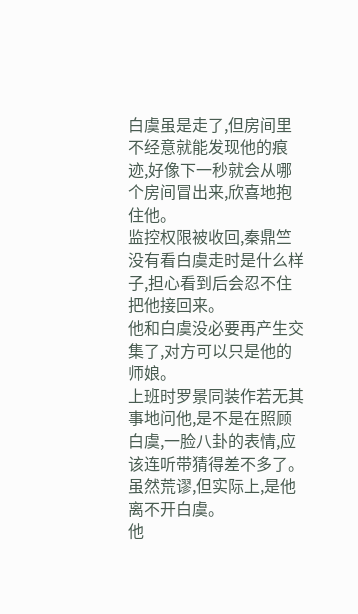白虞虽是走了,但房间里不经意就能发现他的痕迹,好像下一秒就会从哪个房间冒出来,欣喜地抱住他。
监控权限被收回,秦鼎竺没有看白虞走时是什么样子,担心看到后会忍不住把他接回来。
他和白虞没必要再产生交集了,对方可以只是他的师娘。
上班时罗景同装作若无其事地问他,是不是在照顾白虞,一脸八卦的表情,应该连听带猜得差不多了。
虽然荒谬,但实际上,是他离不开白虞。
他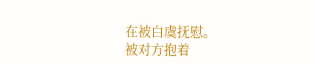在被白虞抚慰。
被对方抱着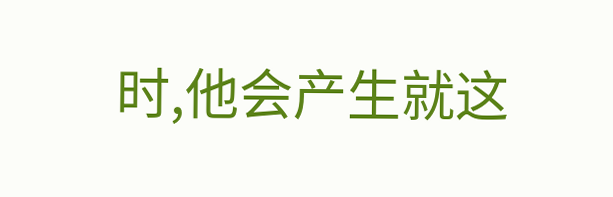时,他会产生就这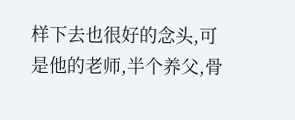样下去也很好的念头,可是他的老师,半个养父,骨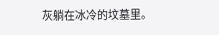灰躺在冰冷的坟墓里。